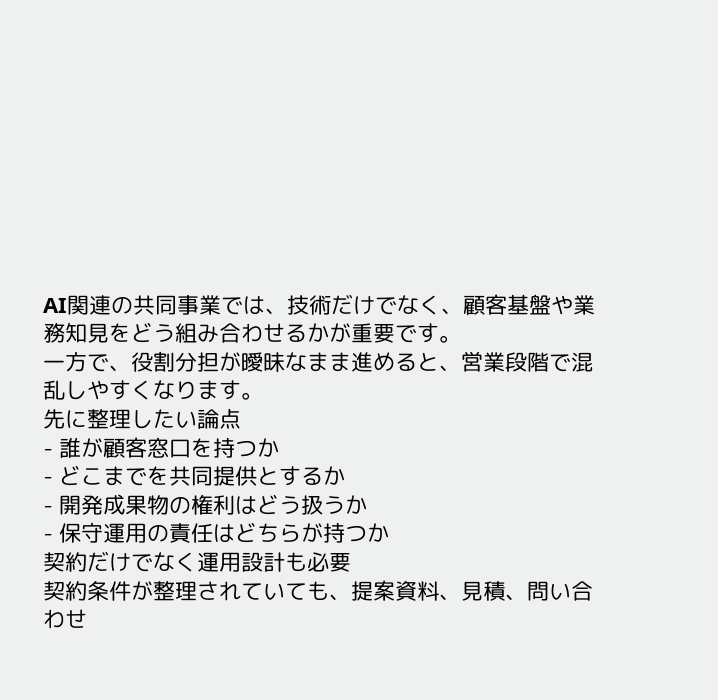AI関連の共同事業では、技術だけでなく、顧客基盤や業務知見をどう組み合わせるかが重要です。
一方で、役割分担が曖昧なまま進めると、営業段階で混乱しやすくなります。
先に整理したい論点
- 誰が顧客窓口を持つか
- どこまでを共同提供とするか
- 開発成果物の権利はどう扱うか
- 保守運用の責任はどちらが持つか
契約だけでなく運用設計も必要
契約条件が整理されていても、提案資料、見積、問い合わせ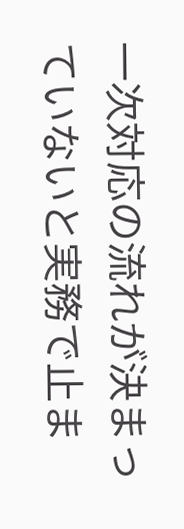一次対応の流れが決まっていないと実務で止ま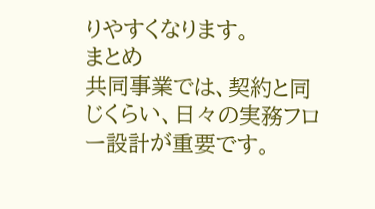りやすくなります。
まとめ
共同事業では、契約と同じくらい、日々の実務フロー設計が重要です。